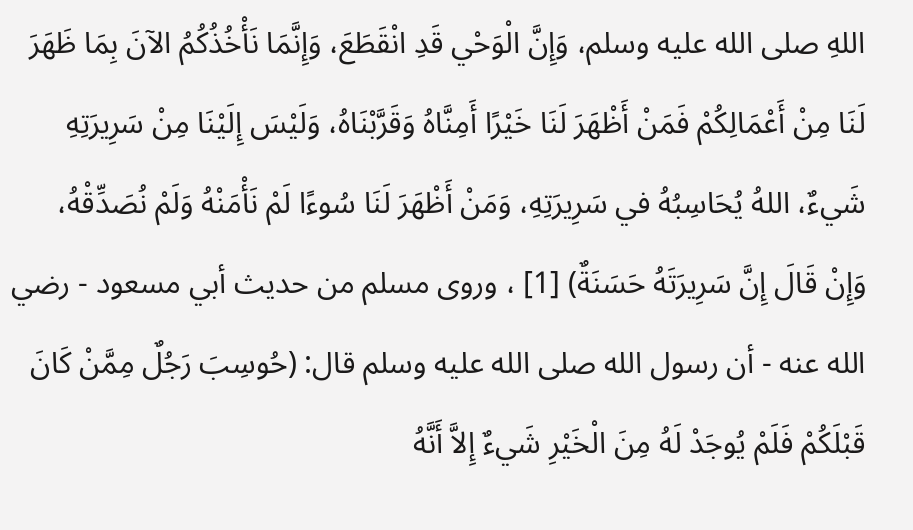اللهِ صلى الله عليه وسلم، وَإِنَّ الْوَحْي قَدِ انْقَطَعَ، وَإِنَّمَا نَأْخُذُكُمُ الآنَ بِمَا ظَهَرَ لَنَا مِنْ أَعْمَالِكُمْ فَمَنْ أَظْهَرَ لَنَا خَيْرًا أَمِنَّاهُ وَقَرَّبْنَاهُ، وَلَيْسَ إِلَيْنَا مِنْ سَرِيرَتِهِ شَيءٌ، اللهُ يُحَاسِبُهُ في سَرِيرَتِهِ، وَمَنْ أَظْهَرَ لَنَا سُوءًا لَمْ نَأْمَنْهُ وَلَمْ نُصَدِّقْهُ، وَإِنْ قَالَ إِنَّ سَرِيرَتَهُ حَسَنَةٌ) [1] ، وروى مسلم من حديث أبي مسعود - رضي الله عنه - أن رسول الله صلى الله عليه وسلم قال: (حُوسِبَ رَجُلٌ مِمَّنْ كَانَ قَبْلَكُمْ فَلَمْ يُوجَدْ لَهُ مِنَ الْخَيْرِ شَيءٌ إِلاَّ أَنَّهُ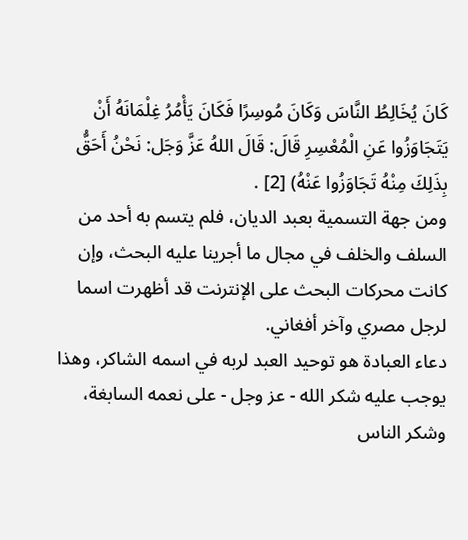كَانَ يُخَالِطُ النَّاسَ وَكَانَ مُوسِرًا فَكَانَ يَأْمُرُ غِلْمَانَهُ أَنْ يَتَجَاوَزُوا عَنِ الْمُعْسِرِ قَالَ: قَالَ اللهُ عَزَّ وَجَل: نَحْنُ أَحَقُّ بِذَلِكَ مِنْهُ تَجَاوَزُوا عَنْهُ) [2] .
ومن جهة التسمية بعبد الديان، فلم يتسم به أحد من السلف والخلف في مجال ما أجرينا عليه البحث، وإن كانت محركات البحث على الإنترنت قد أظهرت اسما لرجل مصري وآخر أفغاني.
دعاء العبادة هو توحيد العبد لربه في اسمه الشاكر، وهذا يوجب عليه شكر الله - عز وجل - على نعمه السابغة، وشكر الناس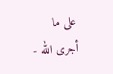على ما أجرى الله -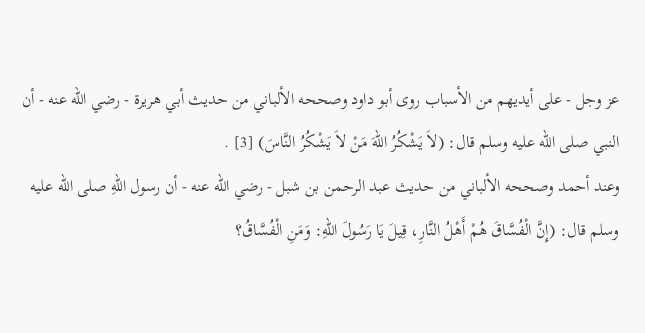عز وجل - على أيديهم من الأسباب روى أبو داود وصححه الألباني من حديث أبي هريرة - رضي الله عنه - أن النبي صلى الله عليه وسلم قال: (لاَ يَشْكُرُ اللهَ مَنْ لاَ يَشْكُرُ النَّاسَ) [3] .
وعند أحمد وصححه الألباني من حديث عبد الرحمن بن شبل - رضي الله عنه - أن رسول اللهِ صلى الله عليه وسلم قال: (إِنَّ الْفُسَّاقَ هُمْ أَهْلُ النَّارِ، قِيلَ يَا رَسُولَ اللهِ: وَمَنِ الْفُسَّاقُ؟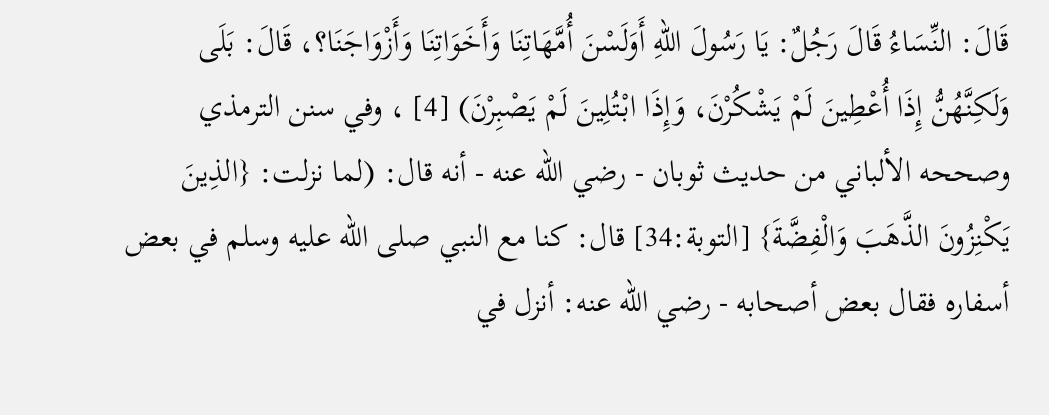قَالَ: النِّسَاءُ قَالَ رَجُلٌ: يَا رَسُولَ اللهِ أَوَلَسْنَ أُمَّهَاتِنَا وَأَخَوَاتِنَا وَأَزْوَاجَنَا؟، قَالَ: بَلَى وَلَكِنَّهُنُّ إِذَا أُعْطِينَ لَمْ يَشْكُرْنَ، وَإِذَا ابْتُلِينَ لَمْ يَصْبِرْنَ) [4] ، وفي سنن الترمذي وصححه الألباني من حديث ثوبان - رضي الله عنه - أنه قال: (لما نزلت: {الذِينَ يَكْنِزُونَ الذَّهَبَ وَالْفِضَّةَ} [التوبة:34] قال: كنا مع النبي صلى الله عليه وسلم في بعض أسفاره فقال بعض أصحابه - رضي الله عنه: أنزل في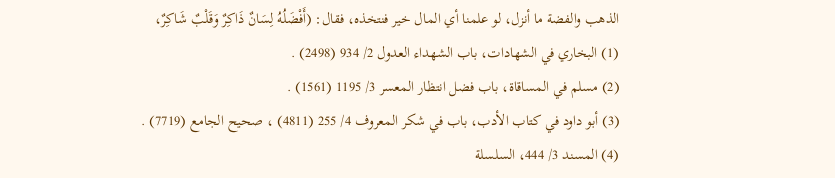الذهب والفضة ما أنزل، لو علمنا أي المال خير فنتخذه، فقال: (أَفْضَلُهُ لِسَانٌ ذَاكِرٌ وَقَلْبٌ شَاكِرٌ،
(1) البخاري في الشهادات، باب الشهداء العدول 2/ 934 (2498) .
(2) مسلم في المساقاة، باب فضل انتظار المعسر 3/ 1195 (1561) .
(3) أبو داود في كتاب الأدب، باب في شكر المعروف 4/ 255 (4811) ، صحيح الجامع (7719) .
(4) المسند 3/ 444، السلسلة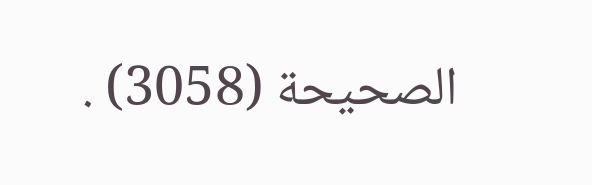الصحيحة (3058) .